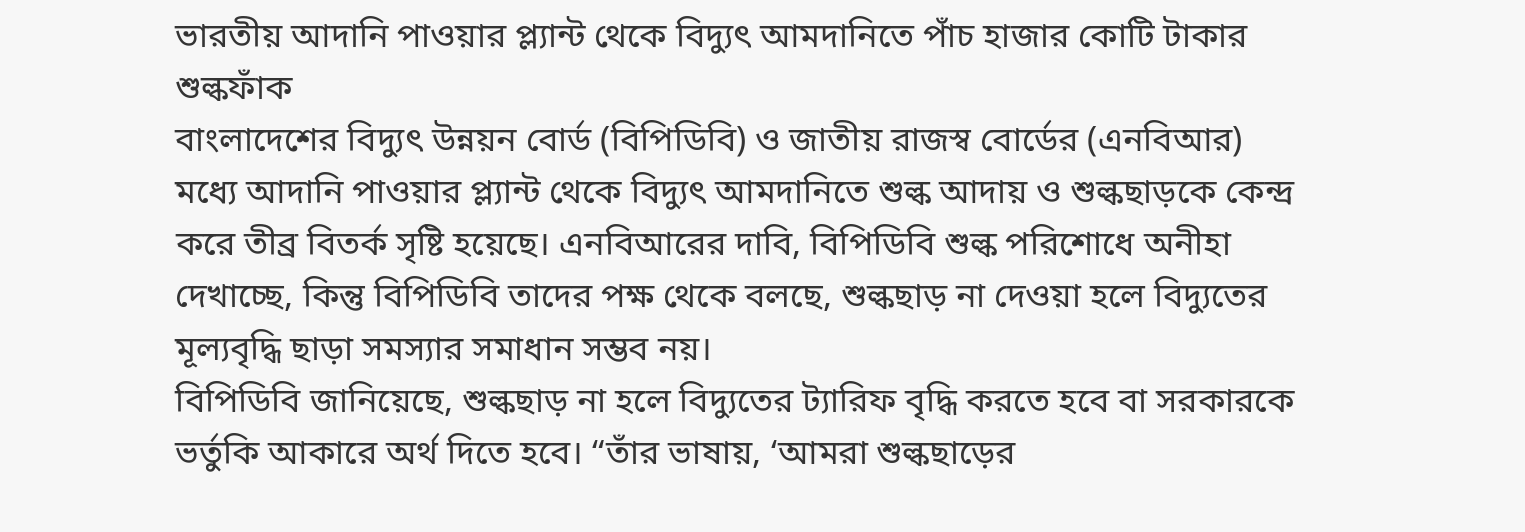ভারতীয় আদানি পাওয়ার প্ল্যান্ট থেকে বিদ্যুৎ আমদানিতে পাঁচ হাজার কোটি টাকার শুল্কফাঁক
বাংলাদেশের বিদ্যুৎ উন্নয়ন বোর্ড (বিপিডিবি) ও জাতীয় রাজস্ব বোর্ডের (এনবিআর) মধ্যে আদানি পাওয়ার প্ল্যান্ট থেকে বিদ্যুৎ আমদানিতে শুল্ক আদায় ও শুল্কছাড়কে কেন্দ্র করে তীব্র বিতর্ক সৃষ্টি হয়েছে। এনবিআরের দাবি, বিপিডিবি শুল্ক পরিশোধে অনীহা দেখাচ্ছে, কিন্তু বিপিডিবি তাদের পক্ষ থেকে বলছে, শুল্কছাড় না দেওয়া হলে বিদ্যুতের মূল্যবৃদ্ধি ছাড়া সমস্যার সমাধান সম্ভব নয়।
বিপিডিবি জানিয়েছে, শুল্কছাড় না হলে বিদ্যুতের ট্যারিফ বৃদ্ধি করতে হবে বা সরকারকে ভর্তুকি আকারে অর্থ দিতে হবে। “তাঁর ভাষায়, ‘আমরা শুল্কছাড়ের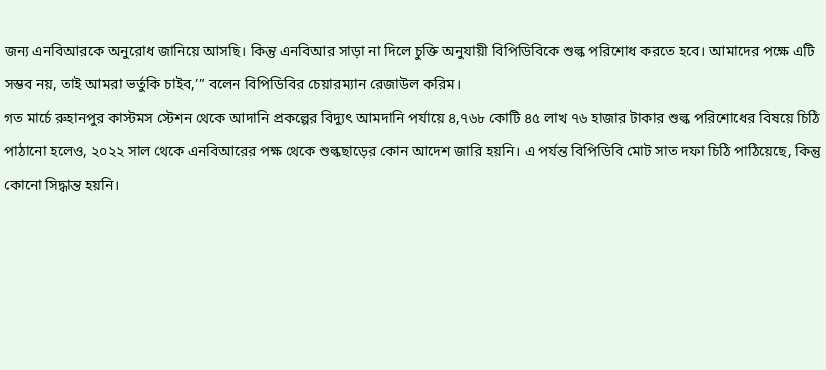জন্য এনবিআরকে অনুরোধ জানিয়ে আসছি। কিন্তু এনবিআর সাড়া না দিলে চুক্তি অনুযায়ী বিপিডিবিকে শুল্ক পরিশোধ করতে হবে। আমাদের পক্ষে এটি সম্ভব নয়, তাই আমরা ভর্তুকি চাইব,’” বলেন বিপিডিবির চেয়ারম্যান রেজাউল করিম।
গত মার্চে রুহানপুর কাস্টমস স্টেশন থেকে আদানি প্রকল্পের বিদ্যুৎ আমদানি পর্যায়ে ৪,৭৬৮ কোটি ৪৫ লাখ ৭৬ হাজার টাকার শুল্ক পরিশোধের বিষয়ে চিঠি পাঠানো হলেও, ২০২২ সাল থেকে এনবিআরের পক্ষ থেকে শুল্কছাড়ের কোন আদেশ জারি হয়নি। এ পর্যন্ত বিপিডিবি মোট সাত দফা চিঠি পাঠিয়েছে, কিন্তু কোনো সিদ্ধান্ত হয়নি।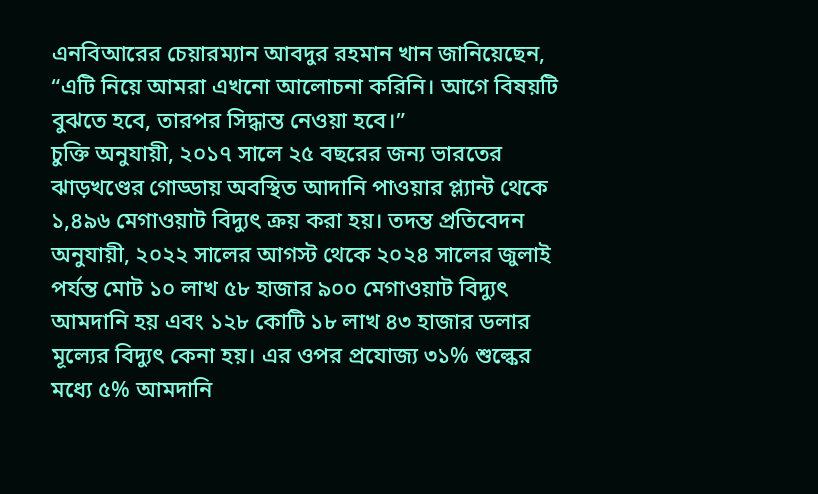এনবিআরের চেয়ারম্যান আবদুর রহমান খান জানিয়েছেন, “এটি নিয়ে আমরা এখনো আলোচনা করিনি। আগে বিষয়টি বুঝতে হবে, তারপর সিদ্ধান্ত নেওয়া হবে।”
চুক্তি অনুযায়ী, ২০১৭ সালে ২৫ বছরের জন্য ভারতের ঝাড়খণ্ডের গোড্ডায় অবস্থিত আদানি পাওয়ার প্ল্যান্ট থেকে ১,৪৯৬ মেগাওয়াট বিদ্যুৎ ক্রয় করা হয়। তদন্ত প্রতিবেদন অনুযায়ী, ২০২২ সালের আগস্ট থেকে ২০২৪ সালের জুলাই পর্যন্ত মোট ১০ লাখ ৫৮ হাজার ৯০০ মেগাওয়াট বিদ্যুৎ আমদানি হয় এবং ১২৮ কোটি ১৮ লাখ ৪৩ হাজার ডলার মূল্যের বিদ্যুৎ কেনা হয়। এর ওপর প্রযোজ্য ৩১% শুল্কের মধ্যে ৫% আমদানি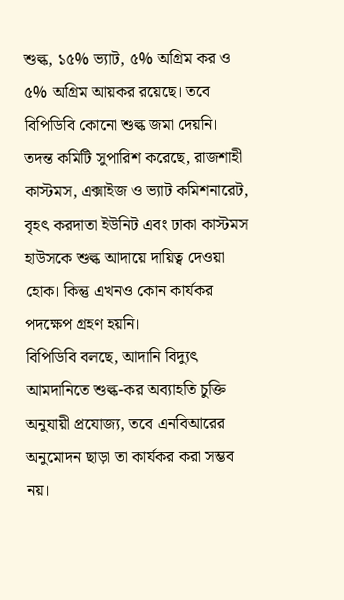শুল্ক, ১৫% ভ্যাট, ৫% অগ্রিম কর ও ৫% অগ্রিম আয়কর রয়েছে। তবে বিপিডিবি কোনো শুল্ক জমা দেয়নি।
তদন্ত কমিটি সুপারিশ করেছে, রাজশাহী কাস্টমস, এক্সাইজ ও ভ্যাট কমিশনারেট, বৃহৎ করদাতা ইউনিট এবং ঢাকা কাস্টমস হাউসকে শুল্ক আদায়ে দায়িত্ব দেওয়া হোক। কিন্তু এখনও কোন কার্যকর পদক্ষেপ গ্রহণ হয়নি।
বিপিডিবি বলছে, আদানি বিদ্যুৎ আমদানিতে শুল্ক-কর অব্যাহতি চুক্তি অনুযায়ী প্রযোজ্য, তবে এনবিআরের অনুমোদন ছাড়া তা কার্যকর করা সম্ভব নয়।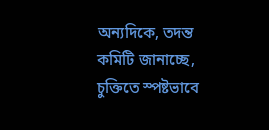অন্যদিকে, তদন্ত কমিটি জানাচ্ছে, চুক্তিতে স্পষ্টভাবে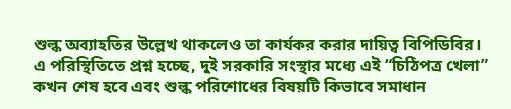শুল্ক অব্যাহতির উল্লেখ থাকলেও তা কার্যকর করার দায়িত্ব বিপিডিবির।
এ পরিস্থিতিতে প্রশ্ন হচ্ছে, দুই সরকারি সংস্থার মধ্যে এই “চিঠিপত্র খেলা” কখন শেষ হবে এবং শুল্ক পরিশোধের বিষয়টি কিভাবে সমাধান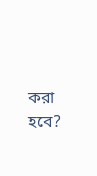করা হবে?